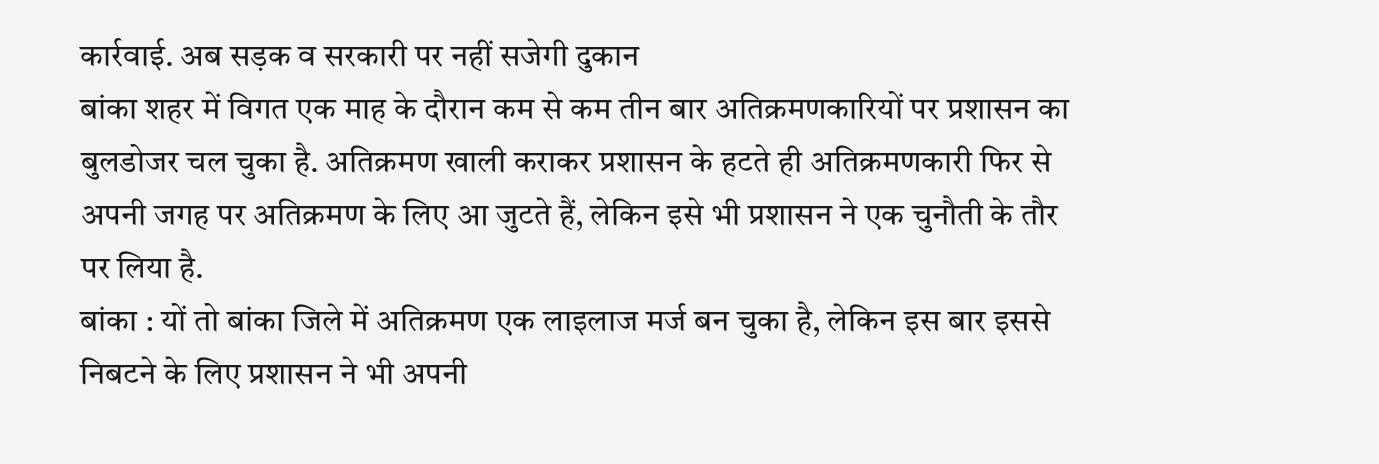कार्रवाई. अब सड़क व सरकारी पर नहीं सजेगी दुकान
बांका शहर में विगत एक माह के दौरान कम से कम तीन बार अतिक्रमणकारियों पर प्रशासन का बुलडोजर चल चुका है. अतिक्रमण खाली कराकर प्रशासन के हटते ही अतिक्रमणकारी फिर से अपनी जगह पर अतिक्रमण के लिए आ जुटते हैं, लेकिन इसे भी प्रशासन ने एक चुनौती के तौर पर लिया है.
बांका : यों तो बांका जिले में अतिक्रमण एक लाइलाज मर्ज बन चुका है, लेकिन इस बार इससे निबटने के लिए प्रशासन ने भी अपनी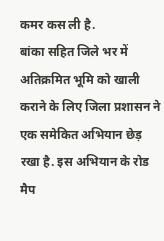कमर कस ली है.
बांका सहित जिले भर में अतिक्रमित भूमि को खाली कराने के लिए जिला प्रशासन ने एक समेकित अभियान छेड़ रखा है. इस अभियान के रोड मैप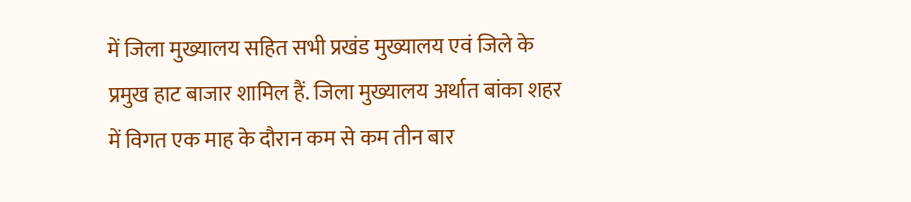में जिला मुख्यालय सहित सभी प्रखंड मुख्यालय एवं जिले के प्रमुख हाट बाजार शामिल हैं. जिला मुख्यालय अर्थात बांका शहर में विगत एक माह के दौरान कम से कम तीन बार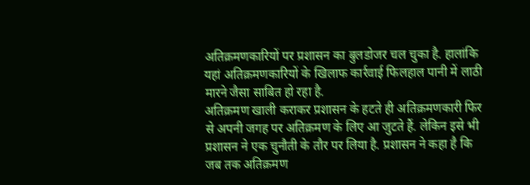अतिक्रमणकारियों पर प्रशासन का बुलडोजर चल चुका है. हालांकि यहां अतिक्रमणकारियों के खिलाफ कार्रवाई फिलहाल पानी में लाठी मारने जैसा साबित हो रहा है.
अतिक्रमण खाली कराकर प्रशासन के हटते ही अतिक्रमणकारी फिर से अपनी जगह पर अतिक्रमण के लिए आ जुटते हैं. लेकिन इसे भी प्रशासन ने एक चुनौती के तौर पर लिया है. प्रशासन ने कहा है कि जब तक अतिक्रमण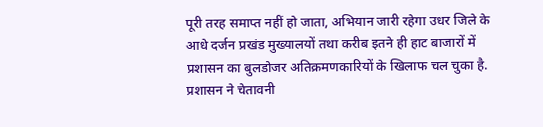पूरी तरह समाप्त नहीं हो जाता, अभियान जारी रहेगा उधर जिले के आधे दर्जन प्रखंड मुख्यालयों तथा करीब इतने ही हाट बाजारों में प्रशासन का बुलडोजर अतिक्रमणकारियों के खिलाफ चल चुका है. प्रशासन ने चेतावनी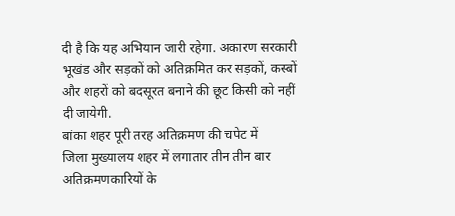दी है कि यह अभियान जारी रहेगा. अकारण सरकारी भूखंड और सड़कों को अतिक्रमित कर सड़कों, कस्बों और शहरों को बदसूरत बनाने की छूट किसी को नहीं दी जायेगी.
बांका शहर पूरी तरह अतिक्रमण की चपेट में
जिला मुख्यालय शहर में लगातार तीन तीन बार अतिक्रमणकारियों के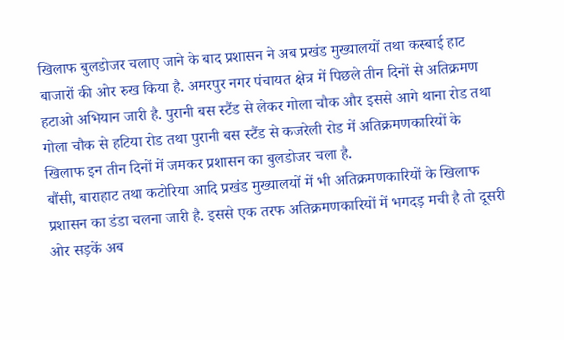खिलाफ बुलडोजर चलाए जाने के बाद प्रशासन ने अब प्रखंड मुख्यालयों तथा कस्बाई हाट बाजारों की ओर रुख किया है. अमरपुर नगर पंचायत क्षेत्र में पिछले तीन दिनों से अतिक्रमण हटाओ अभियान जारी है. पुरानी बस स्टैंड से लेकर गोला चौक और इससे आगे थाना रोड तथा गोला चौक से हटिया रोड तथा पुरानी बस स्टैंड से कजरेली रोड में अतिक्रमणकारियों के खिलाफ इन तीन दिनों में जमकर प्रशासन का बुलडोजर चला है.
बौंसी, बाराहाट तथा कटोरिया आदि प्रखंड मुख्यालयों में भी अतिक्रमणकारियों के खिलाफ प्रशासन का डंडा चलना जारी है. इससे एक तरफ अतिक्रमणकारियों में भगदड़ मची है तो दूसरी ओर सड़कें अब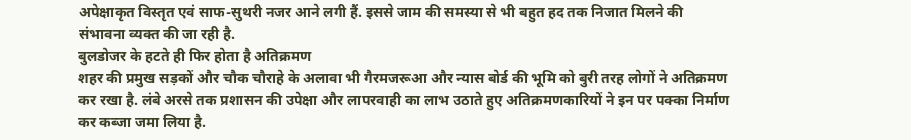अपेक्षाकृत विस्तृत एवं साफ-सुथरी नजर आने लगी हैं. इससे जाम की समस्या से भी बहुत हद तक निजात मिलने की संभावना व्यक्त की जा रही है.
बुलडोजर के हटते ही फिर होता है अतिक्रमण
शहर की प्रमुख सड़कों और चौक चौराहे के अलावा भी गैरमजरूआ और न्यास बोर्ड की भूमि को बुरी तरह लोगों ने अतिक्रमण कर रखा है. लंबे अरसे तक प्रशासन की उपेक्षा और लापरवाही का लाभ उठाते हुए अतिक्रमणकारियों ने इन पर पक्का निर्माण कर कब्जा जमा लिया है.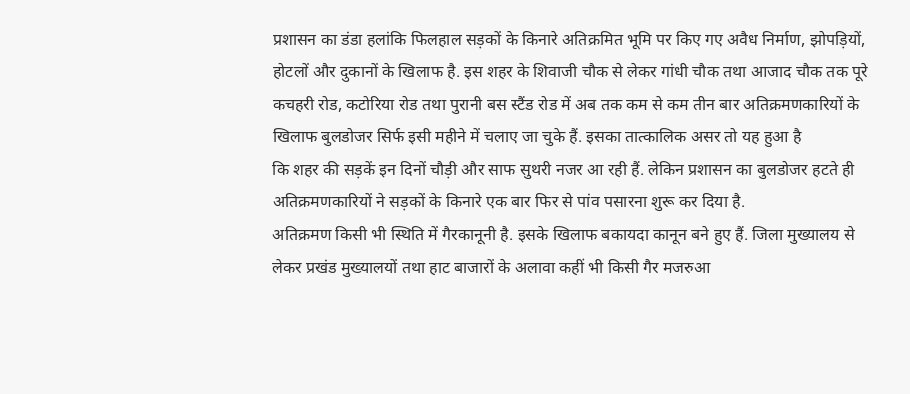प्रशासन का डंडा हलांकि फिलहाल सड़कों के किनारे अतिक्रमित भूमि पर किए गए अवैध निर्माण, झोपड़ियों, होटलों और दुकानों के खिलाफ है. इस शहर के शिवाजी चौक से लेकर गांधी चौक तथा आजाद चौक तक पूरे कचहरी रोड, कटोरिया रोड तथा पुरानी बस स्टैंड रोड में अब तक कम से कम तीन बार अतिक्रमणकारियों के खिलाफ बुलडोजर सिर्फ इसी महीने में चलाए जा चुके हैं. इसका तात्कालिक असर तो यह हुआ है
कि शहर की सड़कें इन दिनों चौड़ी और साफ सुथरी नजर आ रही हैं. लेकिन प्रशासन का बुलडोजर हटते ही अतिक्रमणकारियों ने सड़कों के किनारे एक बार फिर से पांव पसारना शुरू कर दिया है.
अतिक्रमण किसी भी स्थिति में गैरकानूनी है. इसके खिलाफ बकायदा कानून बने हुए हैं. जिला मुख्यालय से लेकर प्रखंड मुख्यालयों तथा हाट बाजारों के अलावा कहीं भी किसी गैर मजरुआ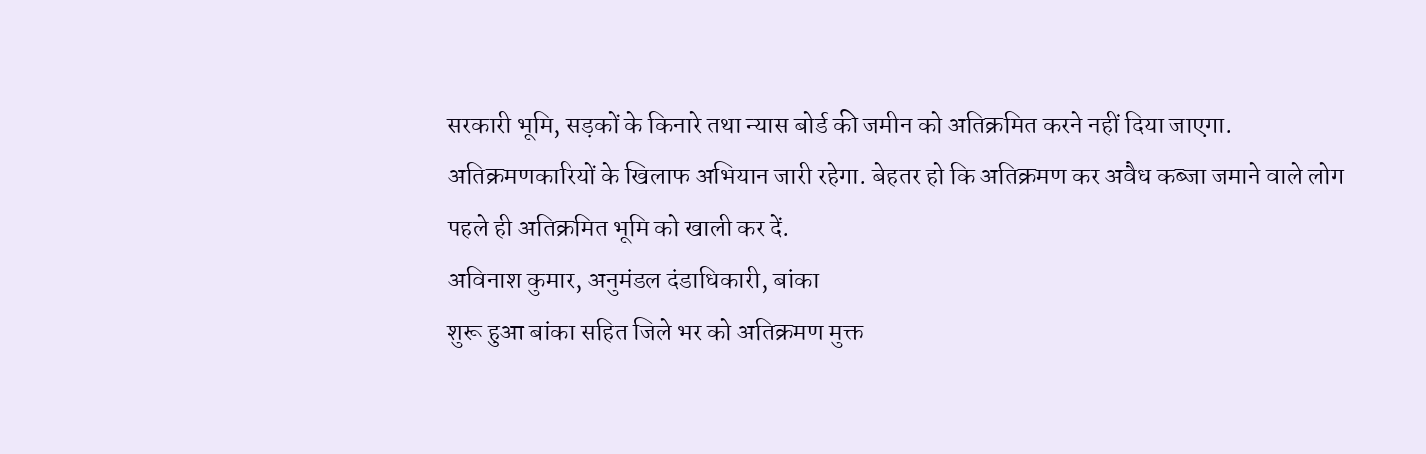सरकारी भूमि, सड़कों के किनारे तथा न्यास बोर्ड की जमीन को अतिक्रमित करने नहीं दिया जाएगा. अतिक्रमणकारियों के खिलाफ अभियान जारी रहेगा. बेहतर हो कि अतिक्रमण कर अवैध कब्जा जमाने वाले लोग पहले ही अतिक्रमित भूमि को खाली कर दें.
अविनाश कुमार, अनुमंडल दंडाधिकारी, बांका
शुरू हुआ बांका सहित जिले भर को अतिक्रमण मुक्त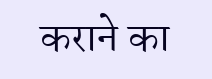कराने का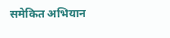समेकित अभियान